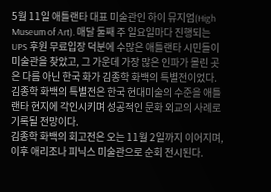5월 11일 애틀랜타 대표 미술관인 하이 뮤지엄(High Museum of Art). 매달 둘째 주 일요일마다 진행되는 UPS 후원 무료입장 덕분에 수많은 애틀랜타 시민들이 미술관을 찾았고, 그 가운데 가장 많은 인파가 몰린 곳은 다름 아닌 한국 화가 김종학 화백의 특별전이었다.
김종학 화백의 특별전은 한국 현대미술의 수준을 애틀랜타 현지에 각인시키며 성공적인 문화 외교의 사례로 기록될 전망이다.
김종학 화백의 회고전은 오는 11월 2일까지 이어지며, 이후 애리조나 피닉스 미술관으로 순회 전시된다.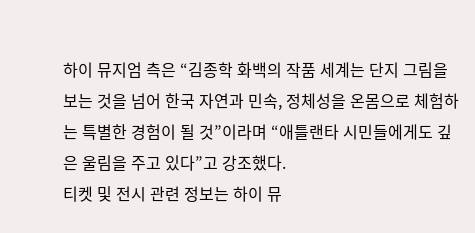하이 뮤지엄 측은 “김종학 화백의 작품 세계는 단지 그림을 보는 것을 넘어 한국 자연과 민속, 정체성을 온몸으로 체험하는 특별한 경험이 될 것”이라며 “애틀랜타 시민들에게도 깊은 울림을 주고 있다”고 강조했다.
티켓 및 전시 관련 정보는 하이 뮤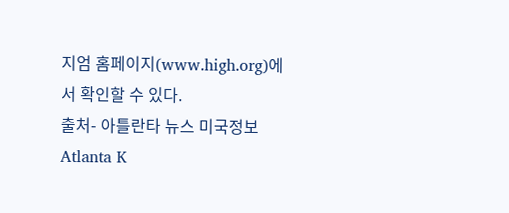지엄 홈페이지(www.high.org)에서 확인할 수 있다.
출처- 아틀란타 뉴스 미국정보 Atlanta K